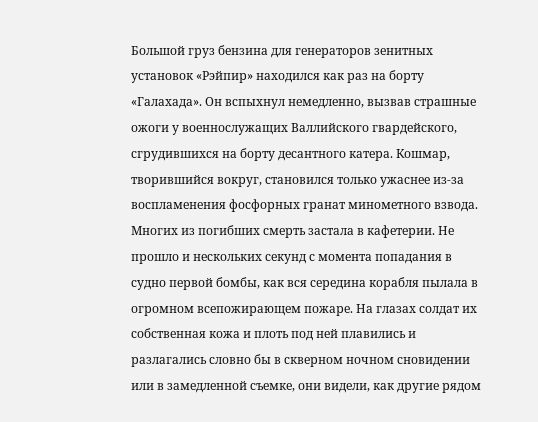Большой груз бензина для генераторов зенитных установок «Рэйпир» находился как раз на борту «Галахада». Он вспыхнул немедленно, вызвав страшные ожоги у военнослужащих Валлийского гвардейского, сгрудившихся на борту десантного катера. Кошмар, творившийся вокруг, становился только ужаснее из-за воспламенения фосфорных гранат минометного взвода. Многих из погибших смерть застала в кафетерии. Не прошло и нескольких секунд с момента попадания в судно первой бомбы, как вся середина корабля пылала в огромном всепожирающем пожаре. На глазах солдат их собственная кожа и плоть под ней плавились и разлагались словно бы в скверном ночном сновидении или в замедленной съемке, они видели, как другие рядом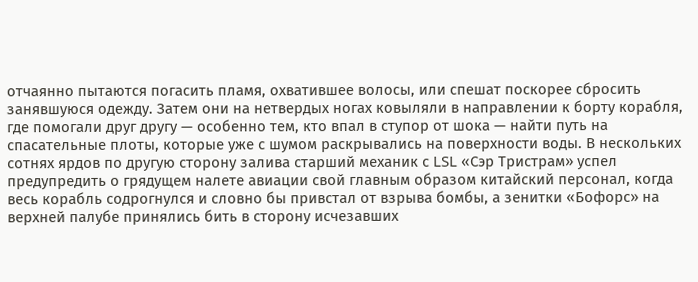отчаянно пытаются погасить пламя, охватившее волосы, или спешат поскорее сбросить занявшуюся одежду. Затем они на нетвердых ногах ковыляли в направлении к борту корабля, где помогали друг другу — особенно тем, кто впал в ступор от шока — найти путь на спасательные плоты, которые уже с шумом раскрывались на поверхности воды. В нескольких сотнях ярдов по другую сторону залива старший механик с LSL «Сэр Тристрам» успел предупредить о грядущем налете авиации свой главным образом китайский персонал, когда весь корабль содрогнулся и словно бы привстал от взрыва бомбы, а зенитки «Бофорс» на верхней палубе принялись бить в сторону исчезавших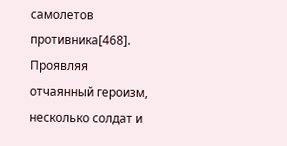самолетов противника[468]. Проявляя отчаянный героизм, несколько солдат и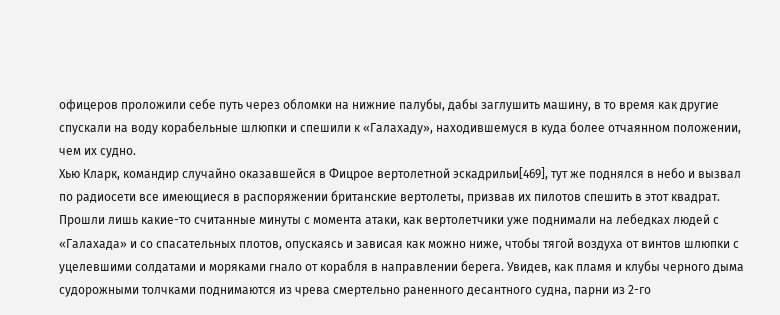офицеров проложили себе путь через обломки на нижние палубы, дабы заглушить машину, в то время как другие спускали на воду корабельные шлюпки и спешили к «Галахаду», находившемуся в куда более отчаянном положении, чем их судно.
Хью Кларк, командир случайно оказавшейся в Фицрое вертолетной эскадрильи[469], тут же поднялся в небо и вызвал по радиосети все имеющиеся в распоряжении британские вертолеты, призвав их пилотов спешить в этот квадрат. Прошли лишь какие-то считанные минуты с момента атаки, как вертолетчики уже поднимали на лебедках людей с «Галахада» и со спасательных плотов, опускаясь и зависая как можно ниже, чтобы тягой воздуха от винтов шлюпки с уцелевшими солдатами и моряками гнало от корабля в направлении берега. Увидев, как пламя и клубы черного дыма судорожными толчками поднимаются из чрева смертельно раненного десантного судна, парни из 2-го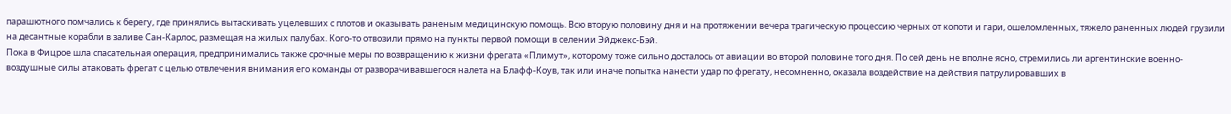парашютного помчались к берегу, где принялись вытаскивать уцелевших с плотов и оказывать раненым медицинскую помощь. Всю вторую половину дня и на протяжении вечера трагическую процессию черных от копоти и гари, ошеломленных, тяжело раненных людей грузили на десантные корабли в заливе Сан-Карлос, размещая на жилых палубах. Кого-то отвозили прямо на пункты первой помощи в селении Эйджекс-Бэй.
Пока в Фицрое шла спасательная операция, предпринимались также срочные меры по возвращению к жизни фрегата «Плимут», которому тоже сильно досталось от авиации во второй половине того дня. По сей день не вполне ясно, стремились ли аргентинские военно-воздушные силы атаковать фрегат с целью отвлечения внимания его команды от разворачивавшегося налета на Блафф-Коув, так или иначе попытка нанести удар по фрегату, несомненно, оказала воздействие на действия патрулировавших в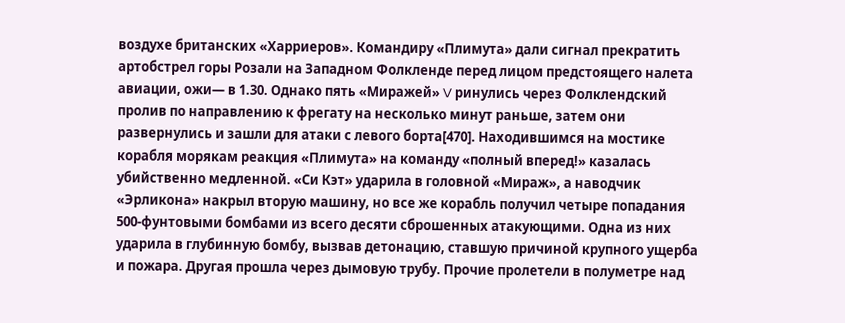воздухе британских «Харриеров». Командиру «Плимута» дали сигнал прекратить артобстрел горы Розали на Западном Фолкленде перед лицом предстоящего налета авиации, ожи— в 1.30. Однако пять «Миражей» V ринулись через Фолклендский пролив по направлению к фрегату на несколько минут раньше, затем они развернулись и зашли для атаки с левого борта[470]. Находившимся на мостике корабля морякам реакция «Плимута» на команду «полный вперед!» казалась убийственно медленной. «Си Кэт» ударила в головной «Мираж», а наводчик «Эрликона» накрыл вторую машину, но все же корабль получил четыре попадания 500-фунтовыми бомбами из всего десяти сброшенных атакующими. Одна из них ударила в глубинную бомбу, вызвав детонацию, ставшую причиной крупного ущерба и пожара. Другая прошла через дымовую трубу. Прочие пролетели в полуметре над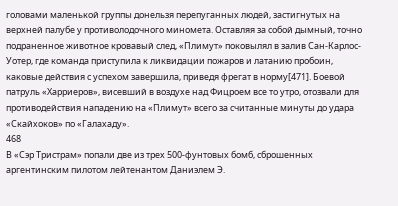головами маленькой группы донельзя перепуганных людей, застигнутых на верхней палубе у противолодочного миномета. Оставляя за собой дымный, точно подраненное животное кровавый след, «Плимут» поковылял в залив Сан-Карлос-Уотер, где команда приступила к ликвидации пожаров и латанию пробоин, каковые действия с успехом завершила, приведя фрегат в норму[471]. Боевой патруль «Харриеров», висевший в воздухе над Фицроем все то утро, отозвали для противодействия нападению на «Плимут» всего за считанные минуты до удара «Скайхоков» по «Галахаду».
468
В «Сэр Тристрам» попали две из трех 500-фунтовых бомб, сброшенных аргентинским пилотом лейтенантом Даниэлем Э.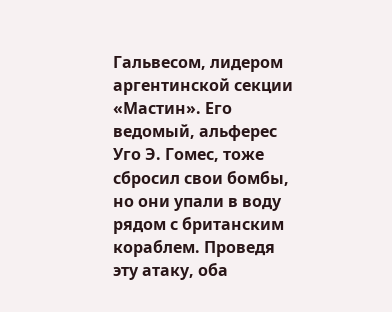Гальвесом, лидером аргентинской секции «Мастин». Его ведомый, альферес Уго Э. Гомес, тоже сбросил свои бомбы, но они упали в воду рядом с британским кораблем. Проведя эту атаку, оба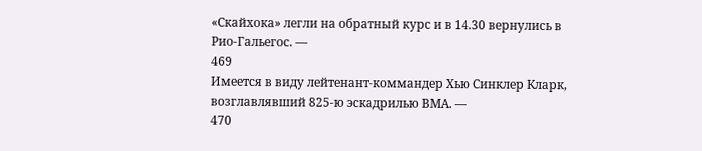«Скайхока» легли на обратный курс и в 14.30 вернулись в Рио-Гальегос. —
469
Имеется в виду лейтенант-коммандер Хью Синклер Кларк, возглавлявший 825-ю эскадрилью ВМА. —
470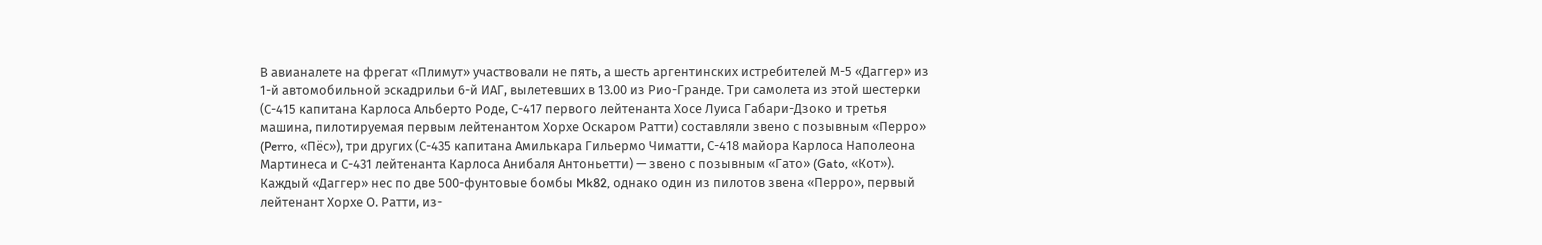В авианалете на фрегат «Плимут» участвовали не пять, а шесть аргентинских истребителей М-5 «Даггер» из 1-й автомобильной эскадрильи 6-й ИАГ, вылетевших в 13.00 из Рио-Гранде. Три самолета из этой шестерки (С-415 капитана Карлоса Альберто Роде, С-417 первого лейтенанта Хосе Луиса Габари-Дзоко и третья машина, пилотируемая первым лейтенантом Хорхе Оскаром Ратти) составляли звено с позывным «Перро» (Perro, «Пёс»), три других (С-435 капитана Амилькара Гильермо Чиматти, С-418 майора Карлоса Наполеона Мартинеса и С-431 лейтенанта Карлоса Анибаля Антоньетти) — звено с позывным «Гато» (Gato, «Кот»). Каждый «Даггер» нес по две 500-фунтовые бомбы Mk82, однако один из пилотов звена «Перро», первый лейтенант Хорхе О. Ратти, из-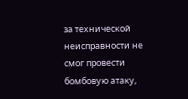за технической неисправности не смог провести бомбовую атаку,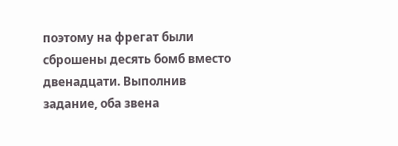поэтому на фрегат были сброшены десять бомб вместо двенадцати. Выполнив задание, оба звена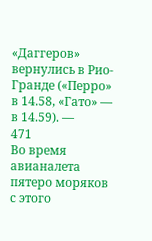«Даггеров» вернулись в Рио-Гранде («Перро» в 14.58, «Гато» — в 14.59). —
471
Во время авианалета пятеро моряков с этого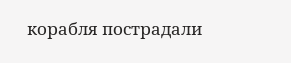корабля пострадали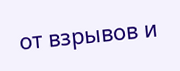от взрывов и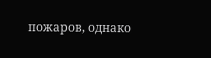пожаров, однако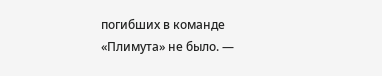погибших в команде «Плимута» не было. —